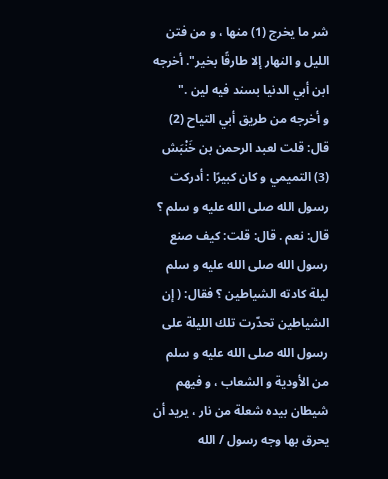شر ما يخرج (1) منها ، و من فتن الليل و النهار إلا طارقًا بخير". أخرجه ابن أبي الدنيا بسند فيه لين ."
و أخرجه من طريق أبي التياح (2) قال: قلت لعبد الرحمن بن خَنْبَش (3) التميمي و كان كبيرًا : أدركت رسول الله صلى الله عليه و سلم ؟ قال: نعم . قال: قلت: كيف صنع رسول الله صلى الله عليه و سلم ليلة كادته الشياطين ؟ فقال: ( إن الشياطين تحدّرت تلك الليلة على رسول الله صلى الله عليه و سلم من الأودية و الشعاب ، و فيهم شيطان بيده شعلة من نار ، يريد أن يحرق بها وجه رسول / الله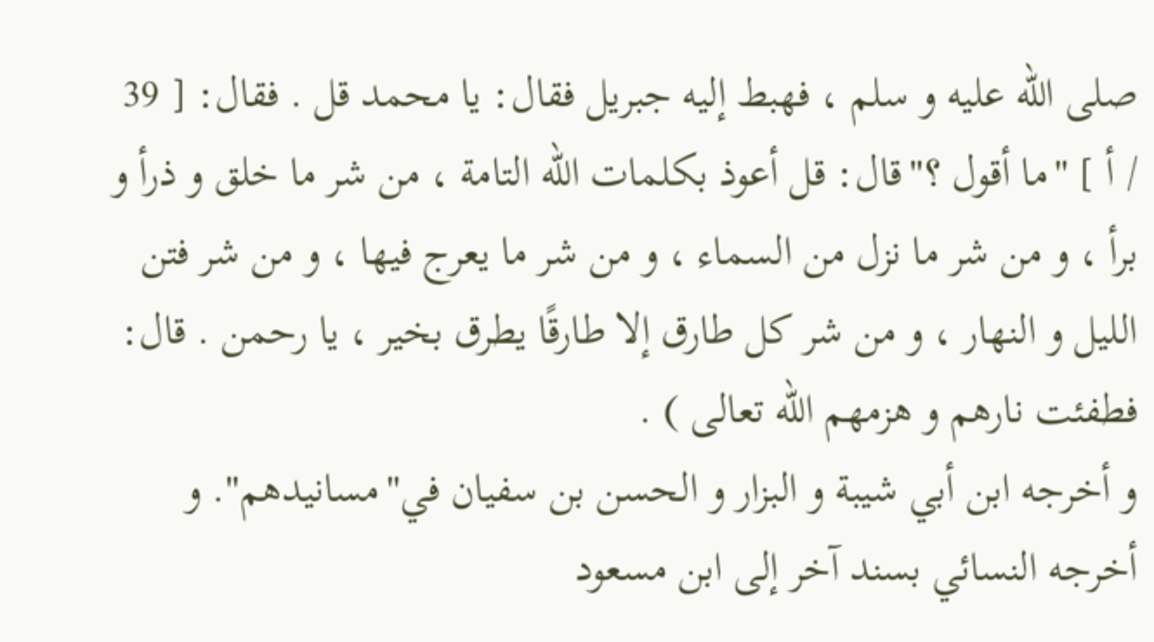صلى الله عليه و سلم ، فهبط إليه جبريل فقال: يا محمد قل . فقال: [ 39 / أ ] "ما أقول ؟"قال: قل أعوذ بكلمات الله التامة ، من شر ما خلق و ذرأ و برأ ، و من شر ما نزل من السماء ، و من شر ما يعرج فيها ، و من شر فتن الليل و النهار ، و من شر كل طارق إلا طارقًا يطرق بخير ، يا رحمن . قال: فطفئت نارهم و هزمهم الله تعالى ) .
و أخرجه ابن أبي شيبة و البزار و الحسن بن سفيان في"مسانيدهم". و أخرجه النسائي بسند آخر إلى ابن مسعود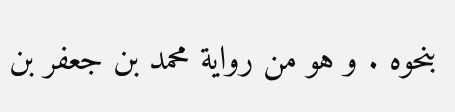بنحوه . و هو من رواية محمد بن جعفر بن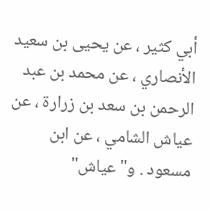أبي كثير ، عن يحيى بن سعيد الأنصاري ، عن محمد بن عبد الرحمن بن سعد بن زرارة ، عن عياش الشامي ، عن ابن مسعود . و"عياش"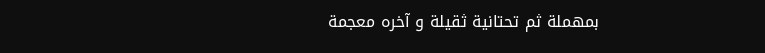بمهملة ثم تحتانية ثقيلة و آخره معجمة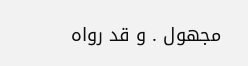مجهول . و قد رواه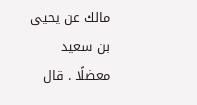مالك عن يحيى بن سعيد معضلًا . قال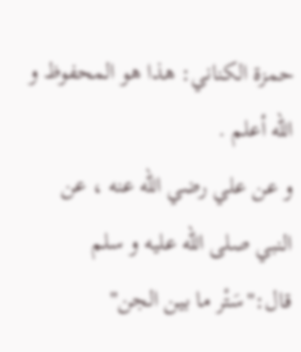حمزة الكناني: هذا هو المحفوظ و الله أعلم .
و عن علي رضي الله عنه ، عن النبي صلى الله عليه و سلم قال:"سَتْر ما بين الجن"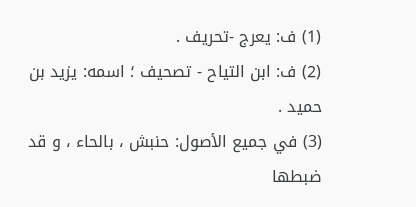(1) ف: يعرج -تحريف .
(2) ف: ابن التياح - تصحيف ؛ اسمه: يزيد بن حميد .
(3) في جميع الأصول: حنبش ، بالحاء ، و قد ضبطها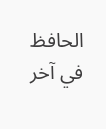الحافظ في آخر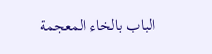الباب بالخاء المعجمة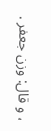، و قال: وزن جعفر .